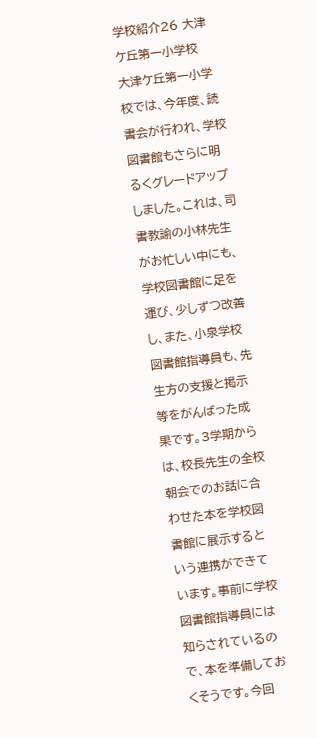学校紹介26 大津ケ丘第一小学校
大津ケ丘第一小学校では、今年度、読書会が行われ、学校図書館もさらに明るくグレードアップしました。これは、司書教諭の小林先生がお忙しい中にも、学校図書館に足を運び、少しずつ改善し、また、小泉学校図書館指導員も、先生方の支援と掲示等をがんばった成果です。3学期からは、校長先生の全校朝会でのお話に合わせた本を学校図書館に展示するという連携ができています。事前に学校図書館指導員には知らされているので、本を準備しておくそうです。今回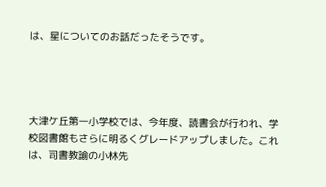は、星についてのお話だったそうです。




大津ケ丘第一小学校では、今年度、読書会が行われ、学校図書館もさらに明るくグレードアップしました。これは、司書教諭の小林先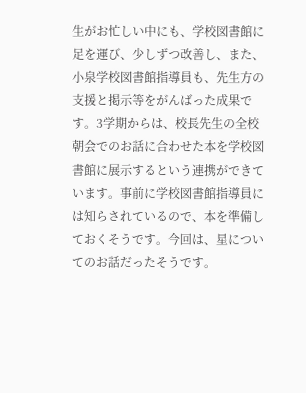生がお忙しい中にも、学校図書館に足を運び、少しずつ改善し、また、小泉学校図書館指導員も、先生方の支援と掲示等をがんばった成果です。3学期からは、校長先生の全校朝会でのお話に合わせた本を学校図書館に展示するという連携ができています。事前に学校図書館指導員には知らされているので、本を準備しておくそうです。今回は、星についてのお話だったそうです。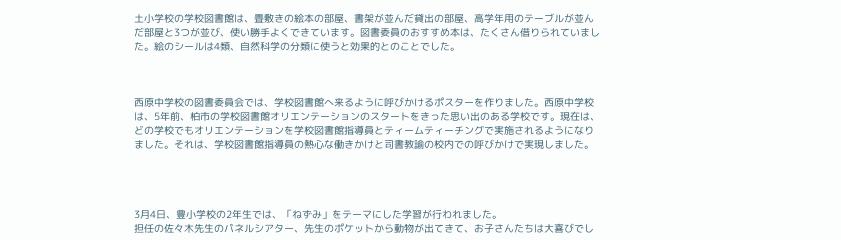土小学校の学校図書館は、畳敷きの絵本の部屋、書架が並んだ貸出の部屋、高学年用のテーブルが並んだ部屋と3つが並び、使い勝手よくできています。図書委員のおすすめ本は、たくさん借りられていました。絵のシールは4類、自然科学の分類に使うと効果的とのことでした。



西原中学校の図書委員会では、学校図書館へ来るように呼びかけるポスターを作りました。西原中学校は、5年前、柏市の学校図書館オリエンテーションのスタートをきった思い出のある学校です。現在は、どの学校でもオリエンテーションを学校図書館指導員とティームティーチングで実施されるようになりました。それは、学校図書館指導員の熱心な働きかけと司書教諭の校内での呼びかけで実現しました。




3月4日、豊小学校の2年生では、「ねずみ」をテーマにした学習が行われました。
担任の佐々木先生のパネルシアター、先生のポケットから動物が出てきて、お子さんたちは大喜びでし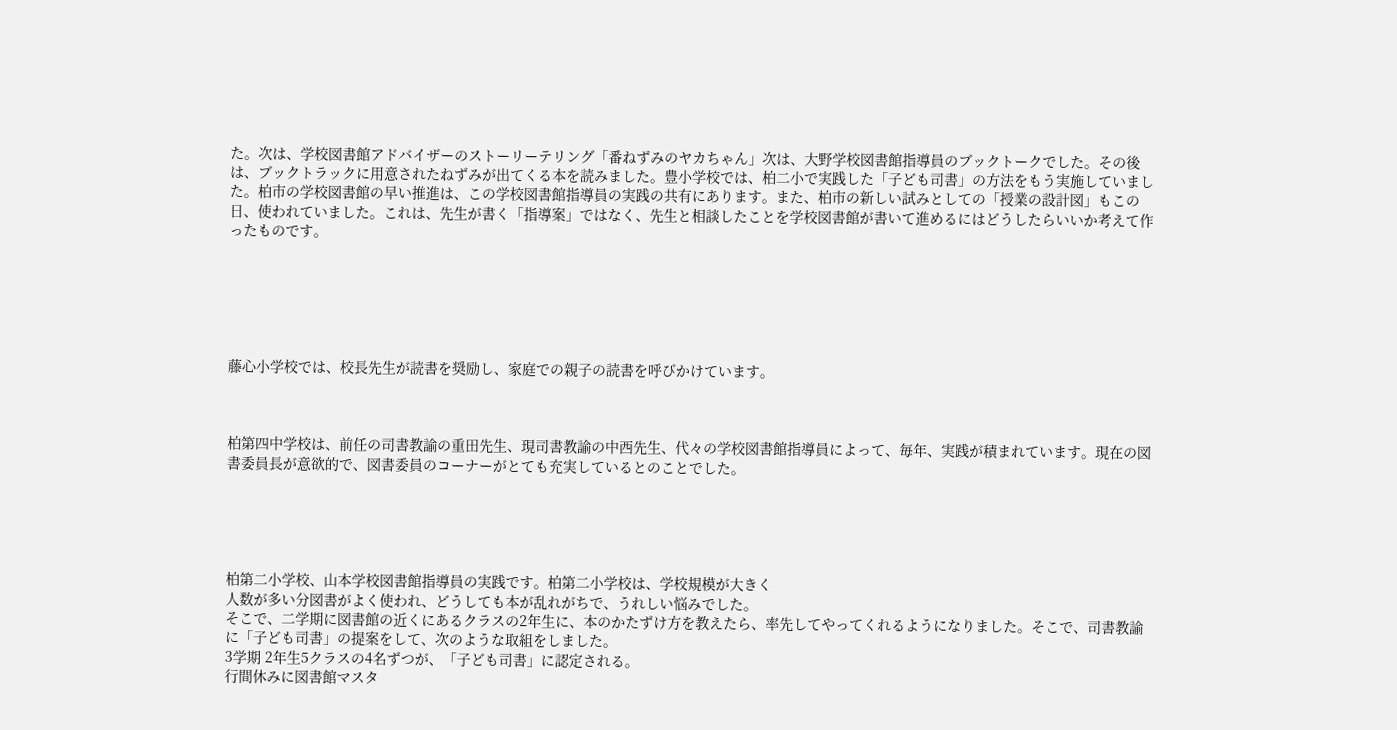た。次は、学校図書館アドバイザーのストーリーテリング「番ねずみのヤカちゃん」次は、大野学校図書館指導員のブックトークでした。その後は、ブックトラックに用意されたねずみが出てくる本を読みました。豊小学校では、柏二小で実践した「子ども司書」の方法をもう実施していました。柏市の学校図書館の早い推進は、この学校図書館指導員の実践の共有にあります。また、柏市の新しい試みとしての「授業の設計図」もこの日、使われていました。これは、先生が書く「指導案」ではなく、先生と相談したことを学校図書館が書いて進めるにはどうしたらいいか考えて作ったものです。






藤心小学校では、校長先生が読書を奨励し、家庭での親子の読書を呼びかけています。



柏第四中学校は、前任の司書教諭の重田先生、現司書教諭の中西先生、代々の学校図書館指導員によって、毎年、実践が積まれています。現在の図書委員長が意欲的で、図書委員のコーナーがとても充実しているとのことでした。





柏第二小学校、山本学校図書館指導員の実践です。柏第二小学校は、学校規模が大きく
人数が多い分図書がよく使われ、どうしても本が乱れがちで、うれしい悩みでした。
そこで、二学期に図書館の近くにあるクラスの2年生に、本のかたずけ方を教えたら、率先してやってくれるようになりました。そこで、司書教諭に「子ども司書」の提案をして、次のような取組をしました。
3学期 2年生5クラスの4名ずつが、「子ども司書」に認定される。
行間休みに図書館マスタ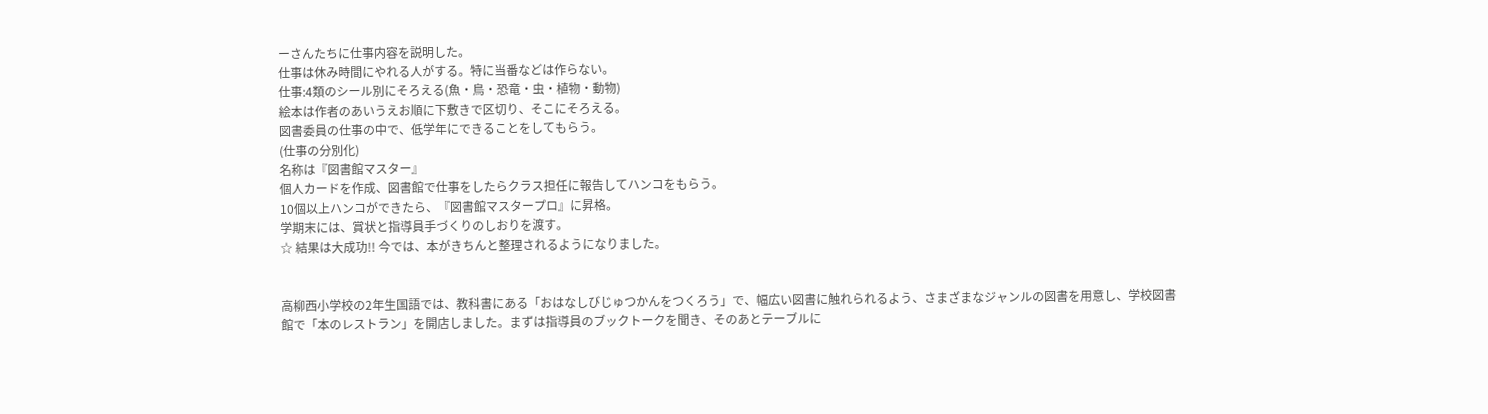ーさんたちに仕事内容を説明した。
仕事は休み時間にやれる人がする。特に当番などは作らない。
仕事:4類のシール別にそろえる(魚・鳥・恐竜・虫・植物・動物)
絵本は作者のあいうえお順に下敷きで区切り、そこにそろえる。
図書委員の仕事の中で、低学年にできることをしてもらう。
(仕事の分別化)
名称は『図書館マスター』
個人カードを作成、図書館で仕事をしたらクラス担任に報告してハンコをもらう。
10個以上ハンコができたら、『図書館マスタープロ』に昇格。
学期末には、賞状と指導員手づくりのしおりを渡す。
☆ 結果は大成功!! 今では、本がきちんと整理されるようになりました。


高柳西小学校の2年生国語では、教科書にある「おはなしびじゅつかんをつくろう」で、幅広い図書に触れられるよう、さまざまなジャンルの図書を用意し、学校図書館で「本のレストラン」を開店しました。まずは指導員のブックトークを聞き、そのあとテーブルに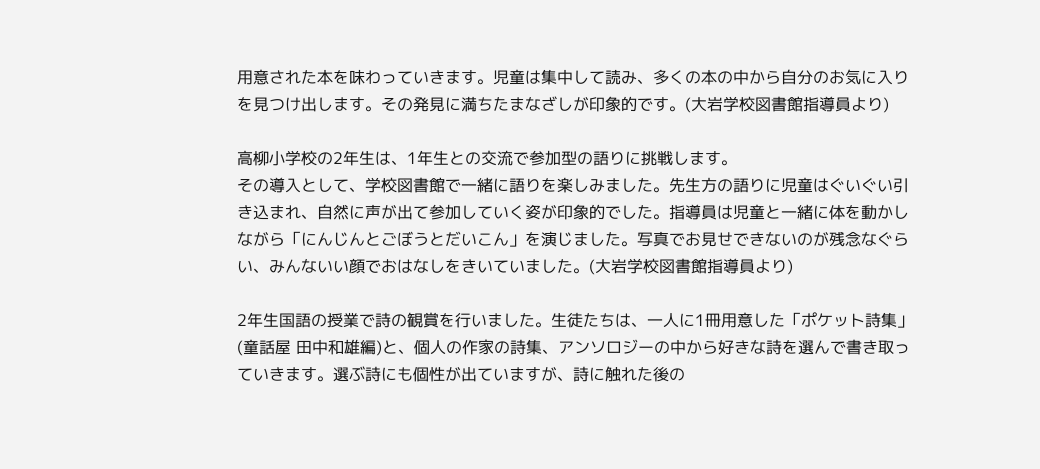用意された本を味わっていきます。児童は集中して読み、多くの本の中から自分のお気に入りを見つけ出します。その発見に満ちたまなざしが印象的です。(大岩学校図書館指導員より)

高柳小学校の2年生は、1年生との交流で参加型の語りに挑戦します。
その導入として、学校図書館で一緒に語りを楽しみました。先生方の語りに児童はぐいぐい引き込まれ、自然に声が出て参加していく姿が印象的でした。指導員は児童と一緒に体を動かしながら「にんじんとごぼうとだいこん」を演じました。写真でお見せできないのが残念なぐらい、みんないい顔でおはなしをきいていました。(大岩学校図書館指導員より)

2年生国語の授業で詩の観賞を行いました。生徒たちは、一人に1冊用意した「ポケット詩集」(童話屋 田中和雄編)と、個人の作家の詩集、アンソロジーの中から好きな詩を選んで書き取っていきます。選ぶ詩にも個性が出ていますが、詩に触れた後の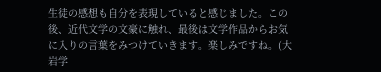生徒の感想も自分を表現していると感じました。この後、近代文学の文豪に触れ、最後は文学作品からお気に入りの言葉をみつけていきます。楽しみですね。(大岩学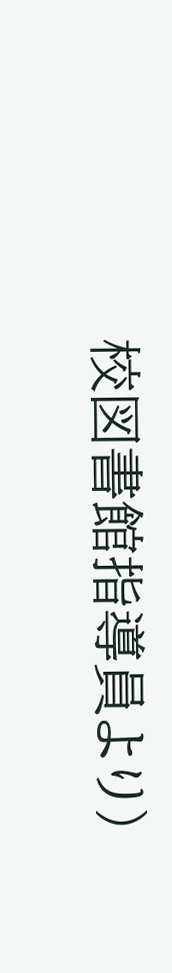校図書館指導員より)